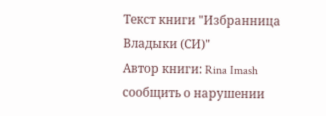Текст книги "Избранница Владыки (СИ)"
Автор книги: Rina Imash
сообщить о нарушении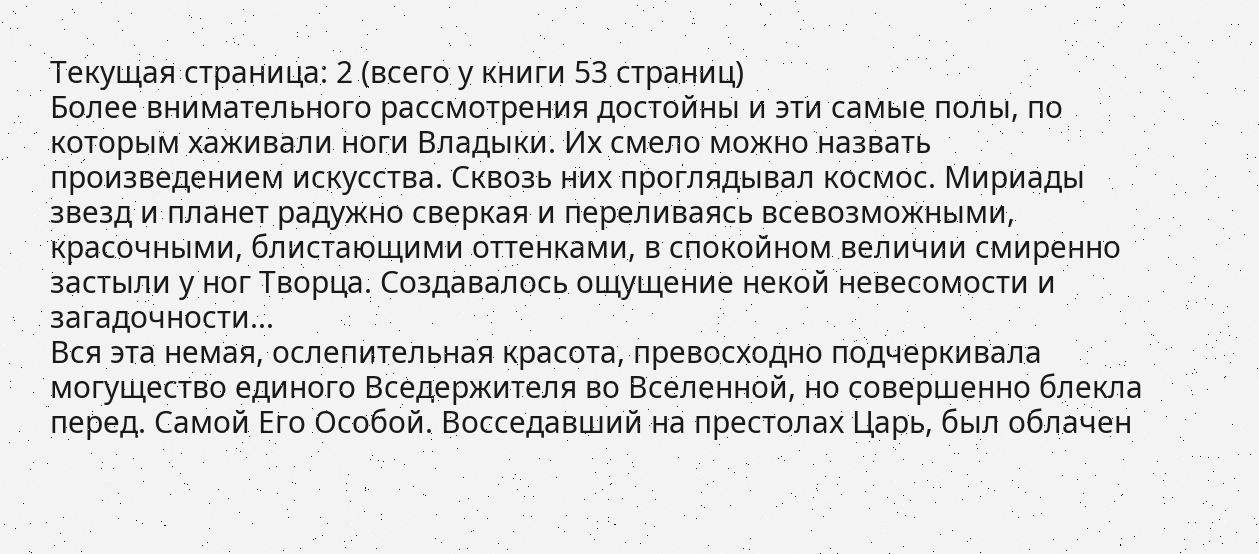Текущая страница: 2 (всего у книги 53 страниц)
Более внимательного рассмотрения достойны и эти самые полы, по которым хаживали ноги Владыки. Их смело можно назвать произведением искусства. Сквозь них проглядывал космос. Мириады звезд и планет радужно сверкая и переливаясь всевозможными, красочными, блистающими оттенками, в спокойном величии смиренно застыли у ног Творца. Создавалось ощущение некой невесомости и загадочности...
Вся эта немая, ослепительная красота, превосходно подчеркивала могущество единого Вседержителя во Вселенной, но совершенно блекла перед. Самой Его Особой. Восседавший на престолах Царь, был облачен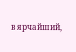в ярчайший,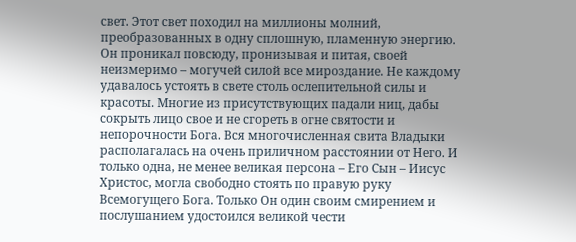свет. Этот свет походил на миллионы молний, преобразованных в одну сплошную, пламенную энергию. Он проникал повсюду, пронизывая и питая, своей неизмеримо – могучей силой все мироздание. Не каждому удавалось устоять в свете столь ослепительной силы и красоты. Многие из присутствующих падали ниц, дабы сокрыть лицо свое и не сгореть в огне святости и непорочности Бога. Вся многочисленная свита Владыки располагалась на очень приличном расстоянии от Него. И только одна, не менее великая персона – Его Сын – Иисус Христос, могла свободно стоять по правую руку Всемогущего Бога. Только Он один своим смирением и послушанием удостоился великой чести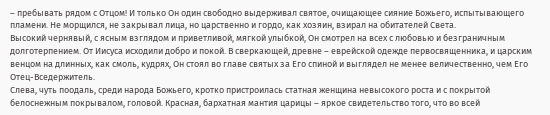– пребывать рядом с Отцом! И только Он один свободно выдерживал святое, очищающее сияние Божьего, испытывающего пламени. Не морщился, не закрывал лица, но царственно и гордо, как хозяин, взирал на обитателей Света.
Высокий чернявый, с ясным взглядом и приветливой, мягкой улыбкой, Он смотрел на всех с любовью и безграничным долготерпением. От Иисуса исходили добро и покой. В сверкающей, древне – еврейской одежде первосвященника, и царским венцом на длинных, как смоль, кудрях, Он стоял во главе святых за Его спиной и выглядел не менее величественно, чем Его Отец-Вседержитель.
Слева, чуть поодаль, среди народа Божьего, кротко пристроилась статная женщина невысокого роста и с покрытой белоснежным покрывалом, головой. Красная, бархатная мантия царицы – яркое свидетельство того, что во всей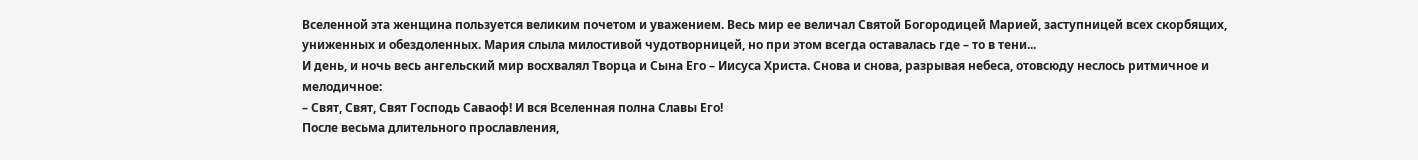Вселенной эта женщина пользуется великим почетом и уважением. Весь мир ее величал Святой Богородицей Марией, заступницей всех скорбящих, униженных и обездоленных. Мария слыла милостивой чудотворницей, но при этом всегда оставалась где – то в тени...
И день, и ночь весь ангельский мир восхвалял Творца и Сына Его – Иисуса Христа. Снова и снова, разрывая небеса, отовсюду неслось ритмичное и мелодичное:
– Свят, Свят, Свят Господь Саваоф! И вся Вселенная полна Славы Его!
После весьма длительного прославления,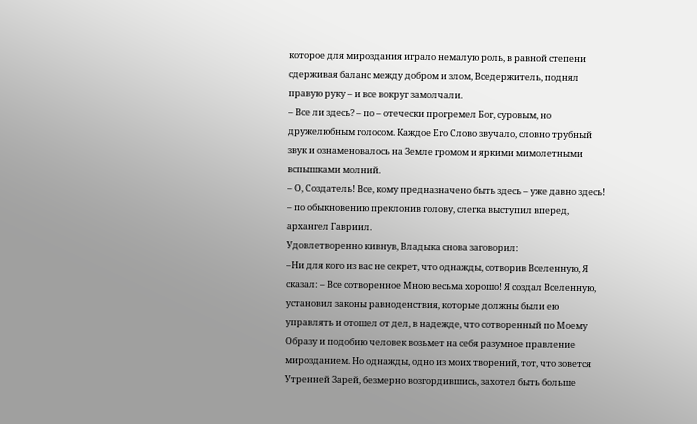которое для мироздания играло немалую роль, в равной степени сдерживая баланс между добром и злом, Вседержитель, поднял правую руку – и все вокруг замолчали.
– Все ли здесь? – по – отечески прогремел Бог, суровым, но дружелюбным голосом. Каждое Его Слово звучало, словно трубный звук и ознаменовалось на Земле громом и яркими мимолетными вспышками молний.
– О, Создатель! Все, кому предназначено быть здесь – уже давно здесь! – по обыкновению преклонив голову, слегка выступил вперед, архангел Гавриил.
Удовлетворенно кивнув, Владыка снова заговорил:
–Ни для кого из вас не секрет, что однажды, сотворив Вселенную, Я сказал: – Все сотворенное Мною весьма хорошо! Я создал Вселенную, установил законы равноденствия, которые должны были ею управлять и отошел от дел, в надежде, что сотворенный по Моему Образу и подобию человек возьмет на себя разумное правление мирозданием. Но однажды, одно из моих творений, тот, что зовется Утренней Зарей, безмерно возгордившись, захотел быть больше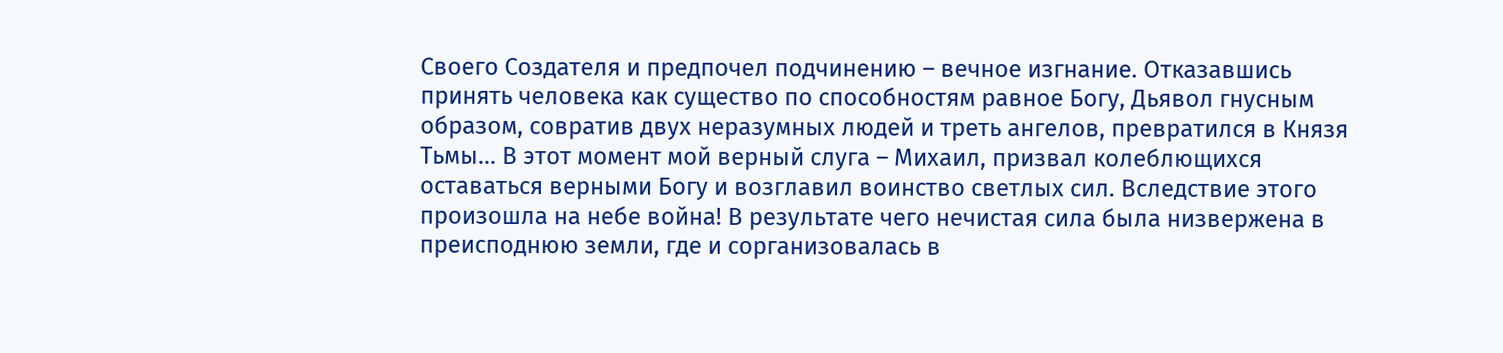Своего Создателя и предпочел подчинению – вечное изгнание. Отказавшись принять человека как существо по способностям равное Богу, Дьявол гнусным образом, совратив двух неразумных людей и треть ангелов, превратился в Князя Тьмы... В этот момент мой верный слуга – Михаил, призвал колеблющихся оставаться верными Богу и возглавил воинство светлых сил. Вследствие этого произошла на небе война! В результате чего нечистая сила была низвержена в преисподнюю земли, где и сорганизовалась в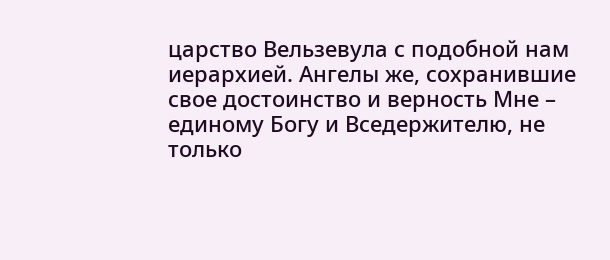царство Вельзевула с подобной нам иерархией. Ангелы же, сохранившие свое достоинство и верность Мне – единому Богу и Вседержителю, не только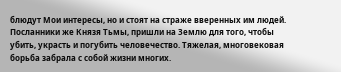блюдут Мои интересы, но и стоят на страже вверенных им людей. Посланники же Князя Тьмы, пришли на Землю для того, чтобы убить, украсть и погубить человечество. Тяжелая, многовековая борьба забрала с собой жизни многих.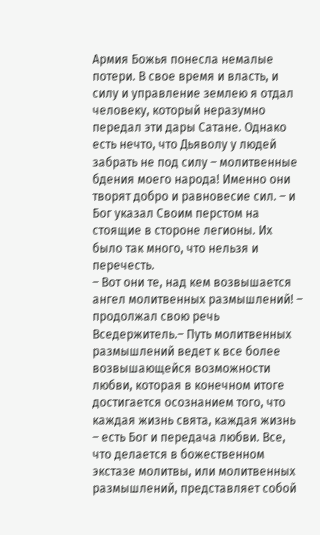Армия Божья понесла немалые потери. В свое время и власть, и силу и управление землею я отдал человеку, который неразумно передал эти дары Сатане. Однако есть нечто, что Дьяволу у людей забрать не под силу – молитвенные бдения моего народа! Именно они творят добро и равновесие сил. – и Бог указал Своим перстом на стоящие в стороне легионы. Их было так много, что нельзя и перечесть.
– Вот они те, над кем возвышается ангел молитвенных размышлений! – продолжал свою речь Вседержитель.– Путь молитвенных размышлений ведет к все более возвышающейся возможности любви, которая в конечном итоге достигается осознанием того, что каждая жизнь свята, каждая жизнь – есть Бог и передача любви. Все, что делается в божественном экстазе молитвы, или молитвенных размышлений, представляет собой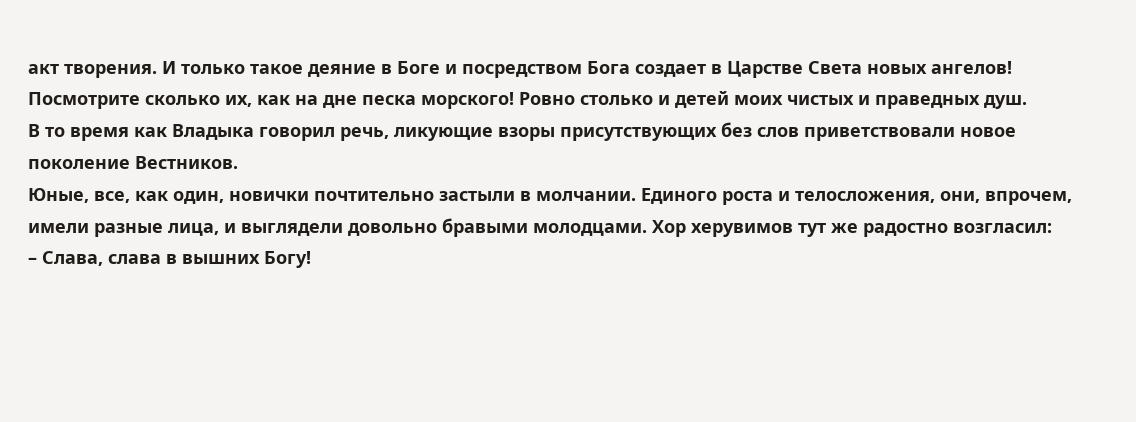акт творения. И только такое деяние в Боге и посредством Бога создает в Царстве Света новых ангелов! Посмотрите сколько их, как на дне песка морского! Ровно столько и детей моих чистых и праведных душ.
В то время как Владыка говорил речь, ликующие взоры присутствующих без слов приветствовали новое поколение Вестников.
Юные, все, как один, новички почтительно застыли в молчании. Единого роста и телосложения, они, впрочем, имели разные лица, и выглядели довольно бравыми молодцами. Хор херувимов тут же радостно возгласил:
– Слава, слава в вышних Богу!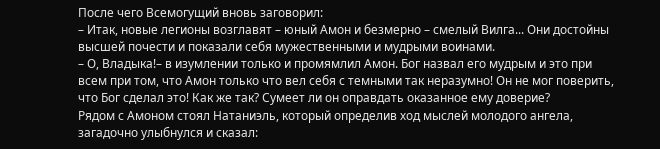После чего Всемогущий вновь заговорил:
– Итак, новые легионы возглавят – юный Амон и безмерно – смелый Вилга... Они достойны высшей почести и показали себя мужественными и мудрыми воинами.
– О, Владыка!– в изумлении только и промямлил Амон. Бог назвал его мудрым и это при всем при том, что Амон только что вел себя с темными так неразумно! Он не мог поверить, что Бог сделал это! Как же так? Сумеет ли он оправдать оказанное ему доверие?
Рядом с Амоном стоял Натаниэль, который определив ход мыслей молодого ангела, загадочно улыбнулся и сказал: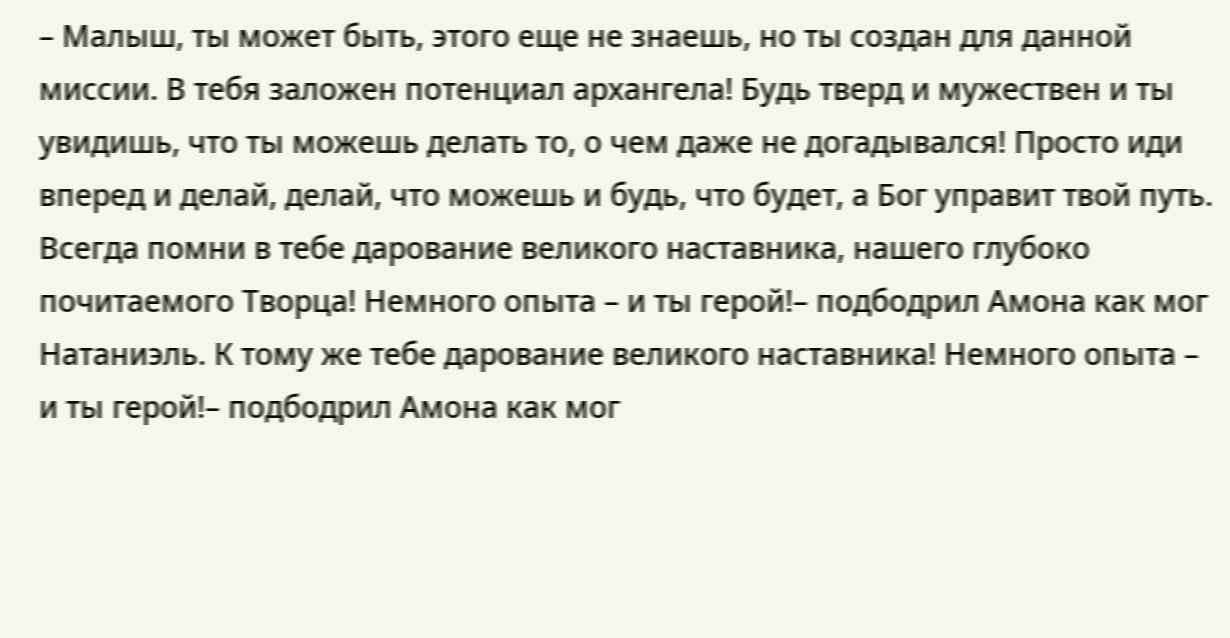– Малыш, ты может быть, этого еще не знаешь, но ты создан для данной миссии. В тебя заложен потенциал архангела! Будь тверд и мужествен и ты увидишь, что ты можешь делать то, о чем даже не догадывался! Просто иди вперед и делай, делай, что можешь и будь, что будет, а Бог управит твой путь. Всегда помни в тебе дарование великого наставника, нашего глубоко почитаемого Творца! Немного опыта – и ты герой!– подбодрил Амона как мог Натаниэль. К тому же тебе дарование великого наставника! Немного опыта – и ты герой!– подбодрил Амона как мог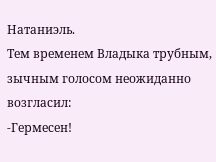Натаниэль.
Тем временем Владыка трубным, зычным голосом неожиданно возгласил:
-Гермесен!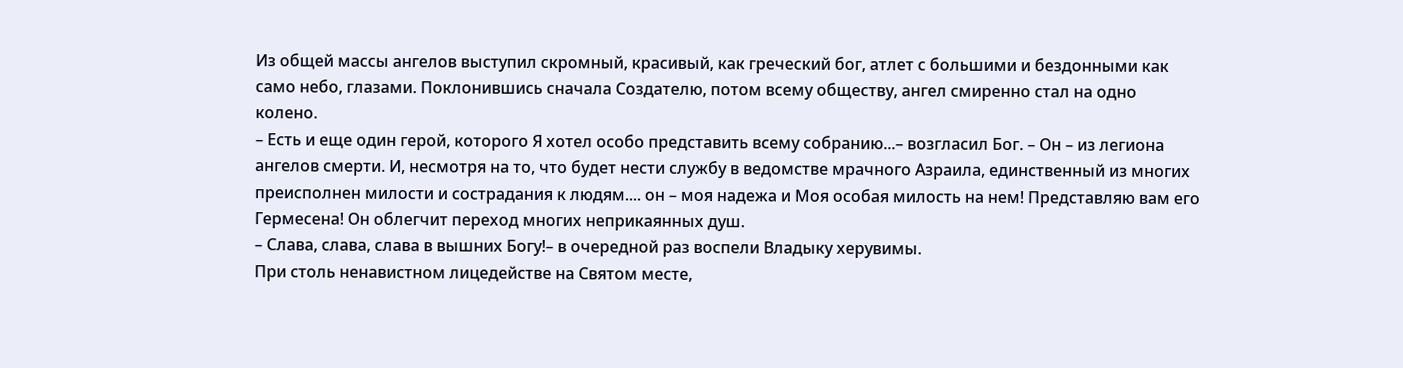Из общей массы ангелов выступил скромный, красивый, как греческий бог, атлет с большими и бездонными как само небо, глазами. Поклонившись сначала Создателю, потом всему обществу, ангел смиренно стал на одно колено.
– Есть и еще один герой, которого Я хотел особо представить всему собранию...– возгласил Бог. – Он – из легиона ангелов смерти. И, несмотря на то, что будет нести службу в ведомстве мрачного Азраила, единственный из многих преисполнен милости и сострадания к людям.... он – моя надежа и Моя особая милость на нем! Представляю вам его Гермесена! Он облегчит переход многих неприкаянных душ.
– Слава, слава, слава в вышних Богу!– в очередной раз воспели Владыку херувимы.
При столь ненавистном лицедействе на Святом месте,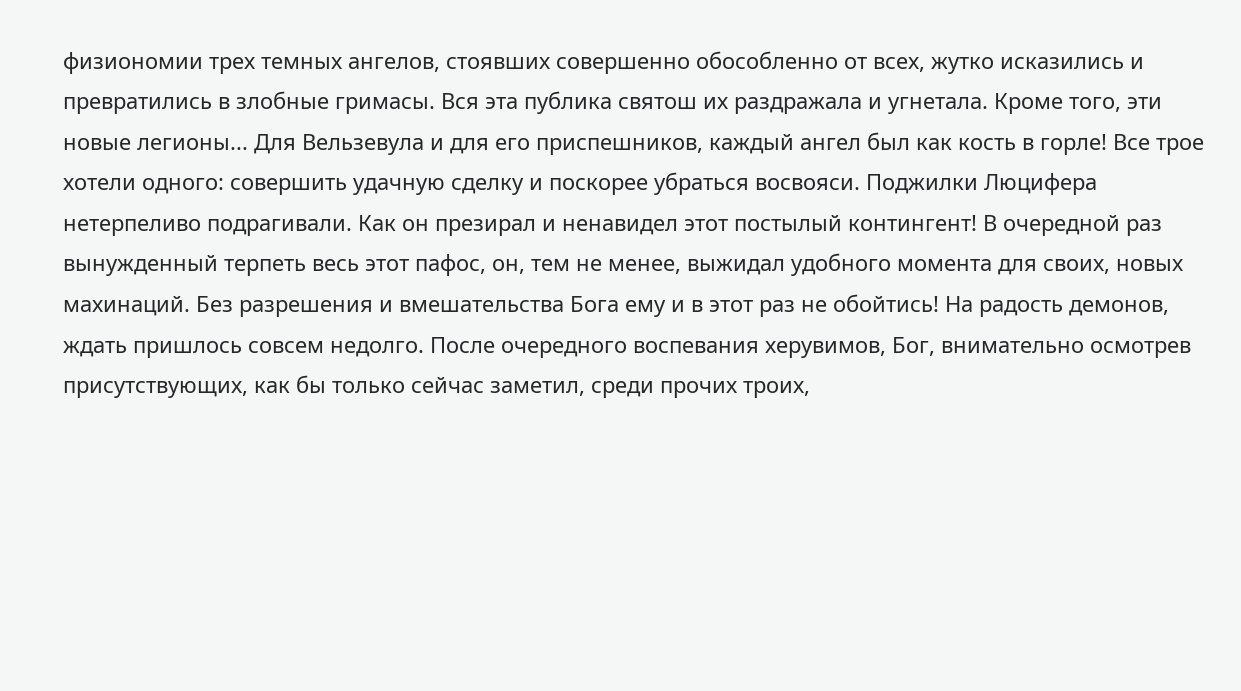физиономии трех темных ангелов, стоявших совершенно обособленно от всех, жутко исказились и превратились в злобные гримасы. Вся эта публика святош их раздражала и угнетала. Кроме того, эти новые легионы... Для Вельзевула и для его приспешников, каждый ангел был как кость в горле! Все трое хотели одного: совершить удачную сделку и поскорее убраться восвояси. Поджилки Люцифера нетерпеливо подрагивали. Как он презирал и ненавидел этот постылый контингент! В очередной раз вынужденный терпеть весь этот пафос, он, тем не менее, выжидал удобного момента для своих, новых махинаций. Без разрешения и вмешательства Бога ему и в этот раз не обойтись! На радость демонов, ждать пришлось совсем недолго. После очередного воспевания херувимов, Бог, внимательно осмотрев присутствующих, как бы только сейчас заметил, среди прочих троих,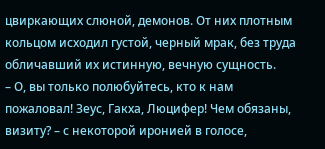цвиркающих слюной, демонов. От них плотным кольцом исходил густой, черный мрак, без труда обличавший их истинную, вечную сущность.
– О, вы только полюбуйтесь, кто к нам пожаловал! Зеус, Гакха, Люцифер! Чем обязаны, визиту? – с некоторой иронией в голосе,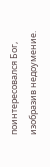поинтересовался Бог, изобразив недоумение.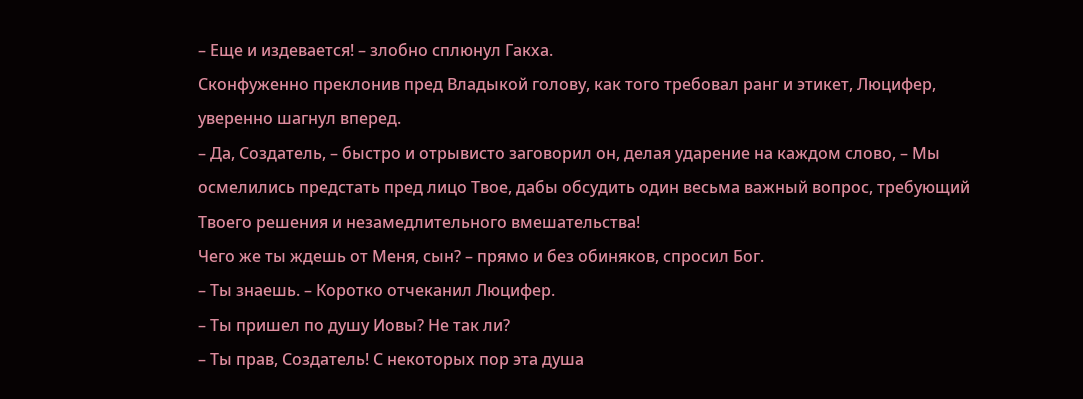– Еще и издевается! – злобно сплюнул Гакха.
Сконфуженно преклонив пред Владыкой голову, как того требовал ранг и этикет, Люцифер, уверенно шагнул вперед.
– Да, Создатель, – быстро и отрывисто заговорил он, делая ударение на каждом слово, – Мы осмелились предстать пред лицо Твое, дабы обсудить один весьма важный вопрос, требующий Твоего решения и незамедлительного вмешательства!
Чего же ты ждешь от Меня, сын? – прямо и без обиняков, спросил Бог.
– Ты знаешь. – Коротко отчеканил Люцифер.
– Ты пришел по душу Иовы? Не так ли?
– Ты прав, Создатель! С некоторых пор эта душа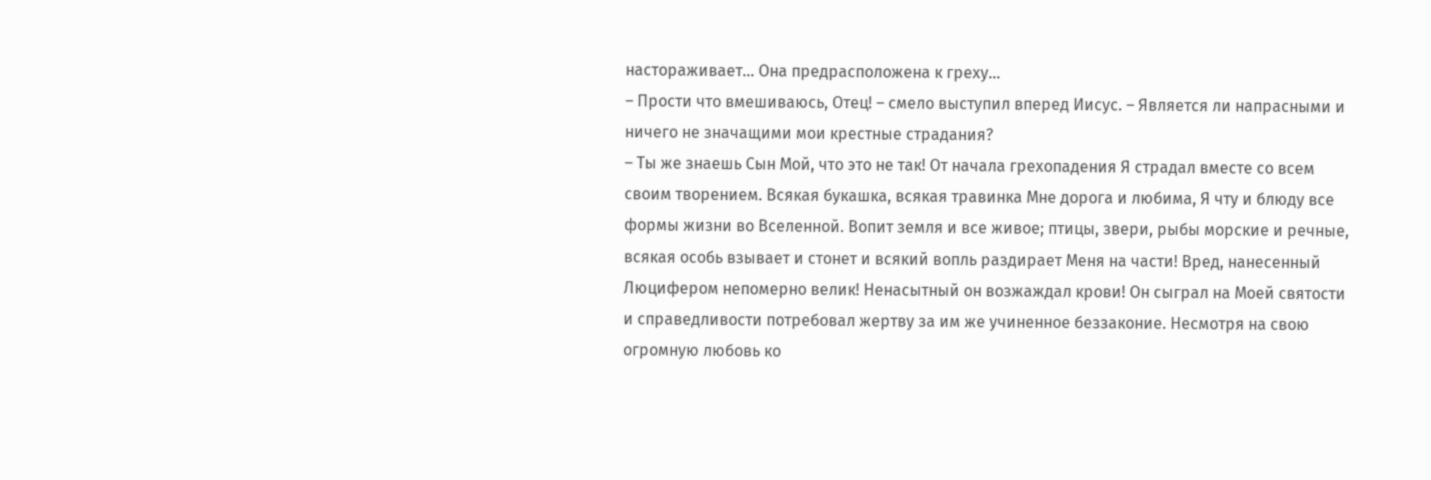настораживает... Она предрасположена к греху...
– Прости что вмешиваюсь, Отец! – смело выступил вперед Иисус. – Является ли напрасными и ничего не значащими мои крестные страдания?
– Ты же знаешь Сын Мой, что это не так! От начала грехопадения Я страдал вместе со всем своим творением. Всякая букашка, всякая травинка Мне дорога и любима, Я чту и блюду все формы жизни во Вселенной. Вопит земля и все живое; птицы, звери, рыбы морские и речные, всякая особь взывает и стонет и всякий вопль раздирает Меня на части! Вред, нанесенный Люцифером непомерно велик! Ненасытный он возжаждал крови! Он сыграл на Моей святости и справедливости потребовал жертву за им же учиненное беззаконие. Несмотря на свою огромную любовь ко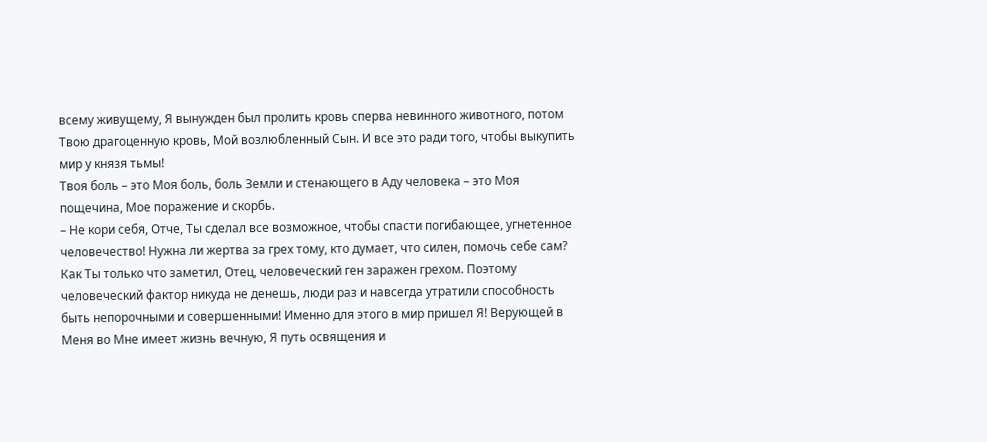всему живущему, Я вынужден был пролить кровь сперва невинного животного, потом Твою драгоценную кровь, Мой возлюбленный Сын. И все это ради того, чтобы выкупить мир у князя тьмы!
Твоя боль – это Моя боль, боль Земли и стенающего в Аду человека – это Моя пощечина, Мое поражение и скорбь.
– Не кори себя, Отче, Ты сделал все возможное, чтобы спасти погибающее, угнетенное человечество! Нужна ли жертва за грех тому, кто думает, что силен, помочь себе сам? Как Ты только что заметил, Отец, человеческий ген заражен грехом. Поэтому человеческий фактор никуда не денешь, люди раз и навсегда утратили способность быть непорочными и совершенными! Именно для этого в мир пришел Я! Верующей в Меня во Мне имеет жизнь вечную, Я путь освящения и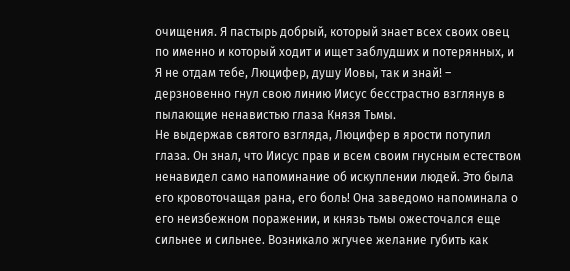очищения. Я пастырь добрый, который знает всех своих овец по именно и который ходит и ищет заблудших и потерянных, и Я не отдам тебе, Люцифер, душу Иовы, так и знай! – дерзновенно гнул свою линию Иисус бесстрастно взглянув в пылающие ненавистью глаза Князя Тьмы.
Не выдержав святого взгляда, Люцифер в ярости потупил глаза. Он знал, что Иисус прав и всем своим гнусным естеством ненавидел само напоминание об искуплении людей. Это была его кровоточащая рана, его боль! Она заведомо напоминала о его неизбежном поражении, и князь тьмы ожесточался еще сильнее и сильнее. Возникало жгучее желание губить как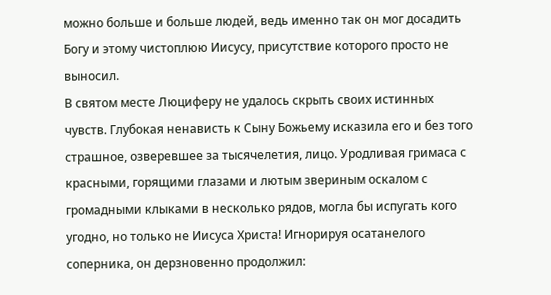можно больше и больше людей, ведь именно так он мог досадить Богу и этому чистоплюю Иисусу, присутствие которого просто не выносил.
В святом месте Люциферу не удалось скрыть своих истинных чувств. Глубокая ненависть к Сыну Божьему исказила его и без того страшное, озверевшее за тысячелетия, лицо. Уродливая гримаса с красными, горящими глазами и лютым звериным оскалом с громадными клыками в несколько рядов, могла бы испугать кого угодно, но только не Иисуса Христа! Игнорируя осатанелого соперника, он дерзновенно продолжил: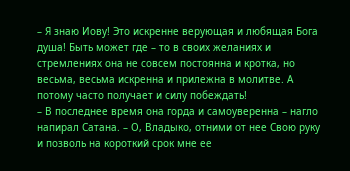– Я знаю Иову! Это искренне верующая и любящая Бога душа! Быть может где – то в своих желаниях и стремлениях она не совсем постоянна и кротка, но весьма, весьма искренна и прилежна в молитве. А потому часто получает и силу побеждать!
– В последнее время она горда и самоуверенна – нагло напирал Сатана. – О, Владыко, отними от нее Свою руку и позволь на короткий срок мне ее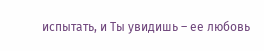испытать, и Ты увидишь – ее любовь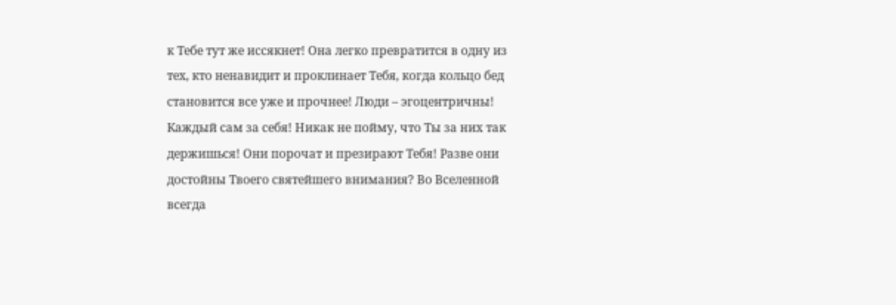к Тебе тут же иссякнет! Она легко превратится в одну из тех, кто ненавидит и проклинает Тебя, когда кольцо бед становится все уже и прочнее! Люди – эгоцентричны! Каждый сам за себя! Никак не пойму, что Ты за них так держишься! Они порочат и презирают Тебя! Разве они достойны Твоего святейшего внимания? Во Вселенной всегда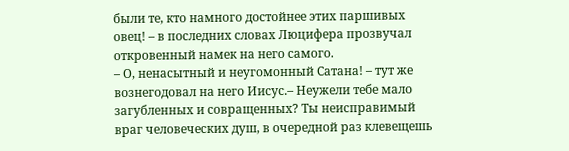были те, кто намного достойнее этих паршивых овец! – в последних словах Люцифера прозвучал откровенный намек на него самого.
– О, ненасытный и неугомонный Сатана! – тут же вознегодовал на него Иисус.– Неужели тебе мало загубленных и совращенных? Ты неисправимый враг человеческих душ, в очередной раз клевещешь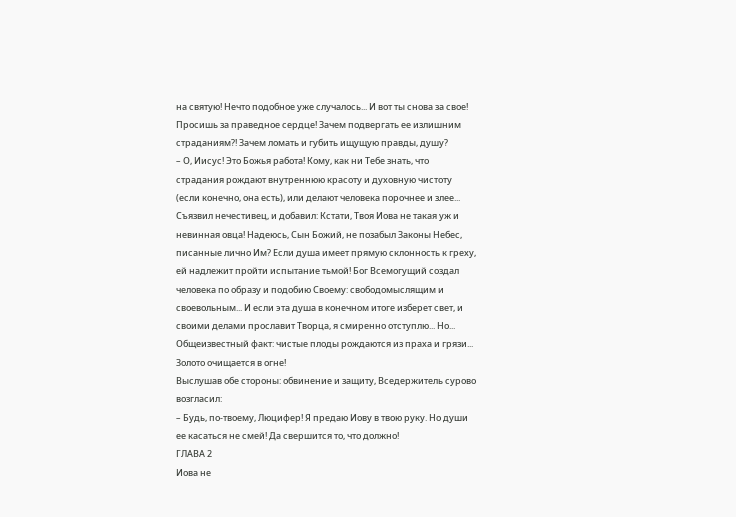на святую! Нечто подобное уже случалось... И вот ты снова за свое! Просишь за праведное сердце! Зачем подвергать ее излишним страданиям?! Зачем ломать и губить ищущую правды, душу?
– О, Иисус! Это Божья работа! Кому, как ни Тебе знать, что страдания рождают внутреннюю красоту и духовную чистоту (если конечно, она есть), или делают человека порочнее и злее... Съязвил нечестивец, и добавил: Кстати, Твоя Иова не такая уж и невинная овца! Надеюсь, Сын Божий, не позабыл Законы Небес, писанные лично Им? Если душа имеет прямую склонность к греху, ей надлежит пройти испытание тьмой! Бог Всемогущий создал человека по образу и подобию Своему: свободомыслящим и своевольным... И если эта душа в конечном итоге изберет свет, и своими делами прославит Творца, я смиренно отступлю... Но... Общеизвестный факт: чистые плоды рождаются из праха и грязи... Золото очищается в огне!
Выслушав обе стороны: обвинение и защиту, Вседержитель сурово возгласил:
– Будь, по-твоему, Люцифер! Я предаю Иову в твою руку. Но души ее касаться не смей! Да свершится то, что должно!
ГЛАВА 2
Иова не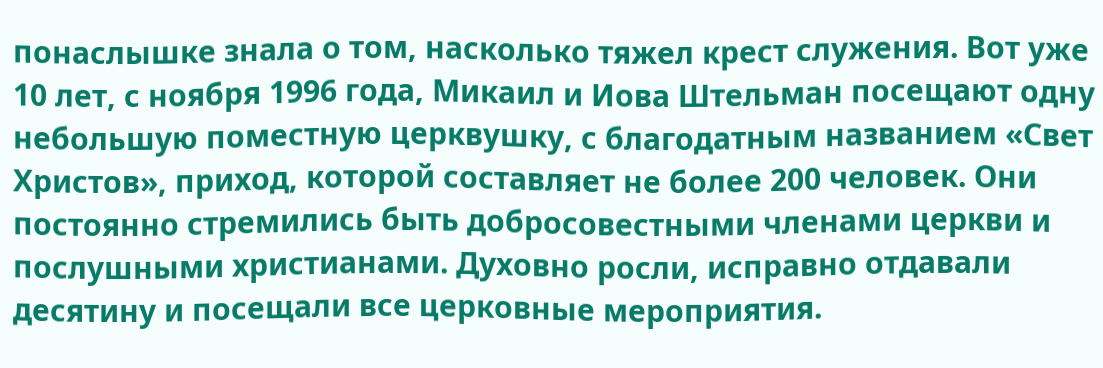понаслышке знала о том, насколько тяжел крест служения. Вот уже 10 лет, с ноября 1996 года, Микаил и Иова Штельман посещают одну небольшую поместную церквушку, с благодатным названием «Свет Христов», приход, которой составляет не более 200 человек. Они постоянно стремились быть добросовестными членами церкви и послушными христианами. Духовно росли, исправно отдавали десятину и посещали все церковные мероприятия.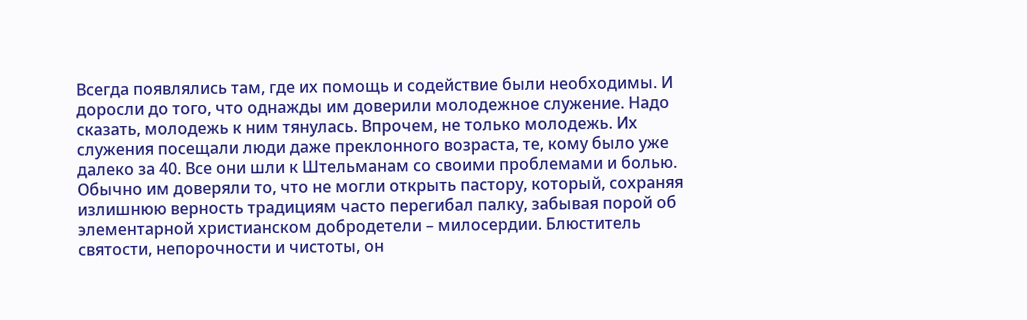Всегда появлялись там, где их помощь и содействие были необходимы. И доросли до того, что однажды им доверили молодежное служение. Надо сказать, молодежь к ним тянулась. Впрочем, не только молодежь. Их служения посещали люди даже преклонного возраста, те, кому было уже далеко за 40. Все они шли к Штельманам со своими проблемами и болью. Обычно им доверяли то, что не могли открыть пастору, который, сохраняя излишнюю верность традициям часто перегибал палку, забывая порой об элементарной христианском добродетели – милосердии. Блюститель святости, непорочности и чистоты, он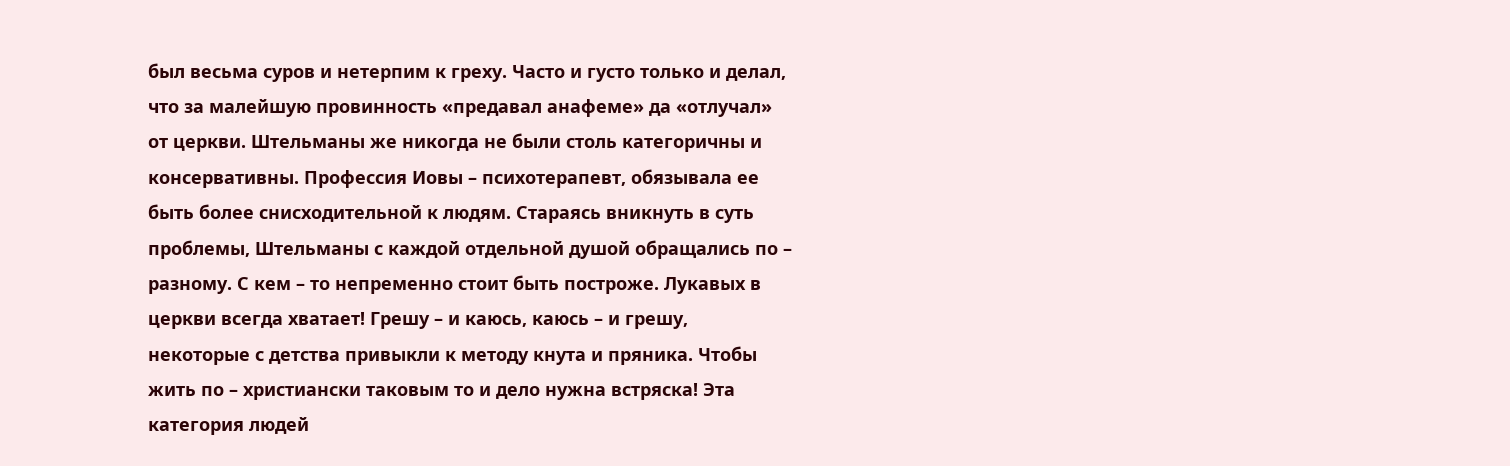был весьма суров и нетерпим к греху. Часто и густо только и делал, что за малейшую провинность «предавал анафеме» да «отлучал» от церкви. Штельманы же никогда не были столь категоричны и консервативны. Профессия Иовы – психотерапевт, обязывала ее быть более снисходительной к людям. Стараясь вникнуть в суть проблемы, Штельманы с каждой отдельной душой обращались по – разному. С кем – то непременно стоит быть построже. Лукавых в церкви всегда хватает! Грешу – и каюсь, каюсь – и грешу, некоторые с детства привыкли к методу кнута и пряника. Чтобы жить по – христиански таковым то и дело нужна встряска! Эта категория людей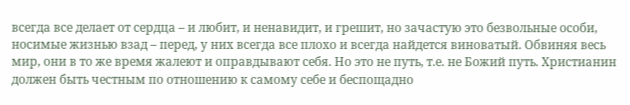всегда все делает от сердца – и любит, и ненавидит, и грешит, но зачастую это безвольные особи, носимые жизнью взад – перед, у них всегда все плохо и всегда найдется виноватый. Обвиняя весь мир, они в то же время жалеют и оправдывают себя. Но это не путь, т.е. не Божий путь. Христианин должен быть честным по отношению к самому себе и беспощадно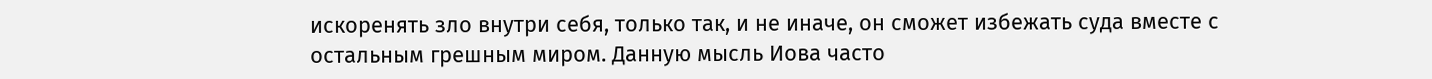искоренять зло внутри себя, только так, и не иначе, он сможет избежать суда вместе с остальным грешным миром. Данную мысль Иова часто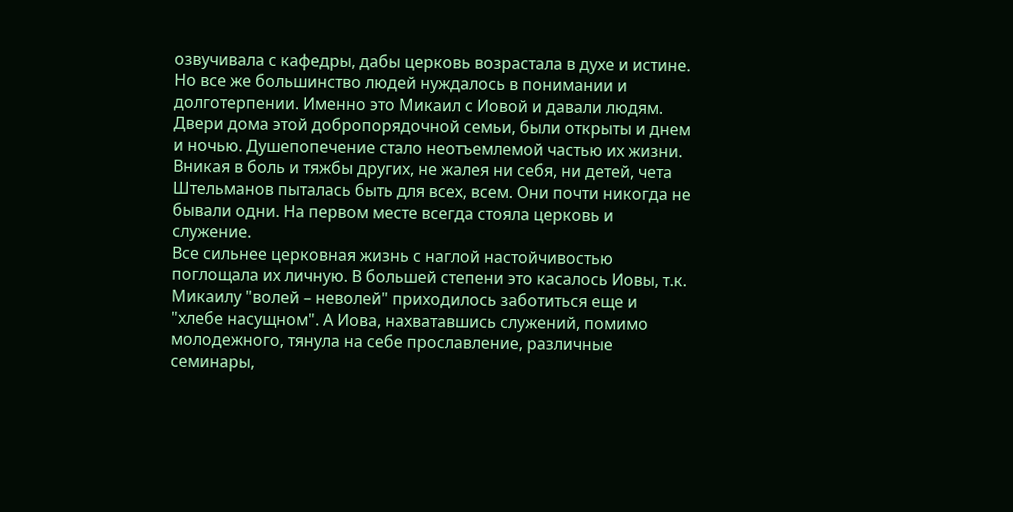озвучивала с кафедры, дабы церковь возрастала в духе и истине. Но все же большинство людей нуждалось в понимании и долготерпении. Именно это Микаил с Иовой и давали людям. Двери дома этой добропорядочной семьи, были открыты и днем и ночью. Душепопечение стало неотъемлемой частью их жизни. Вникая в боль и тяжбы других, не жалея ни себя, ни детей, чета Штельманов пыталась быть для всех, всем. Они почти никогда не бывали одни. На первом месте всегда стояла церковь и служение.
Все сильнее церковная жизнь с наглой настойчивостью поглощала их личную. В большей степени это касалось Иовы, т.к. Микаилу "волей – неволей" приходилось заботиться еще и "хлебе насущном". А Иова, нахватавшись служений, помимо молодежного, тянула на себе прославление, различные семинары,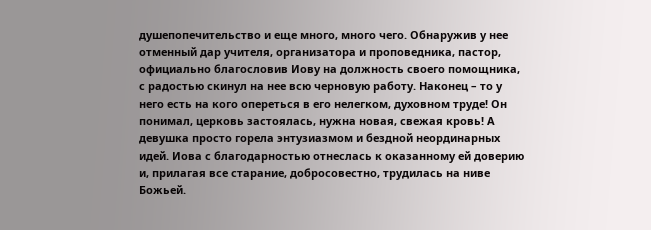душепопечительство и еще много, много чего. Обнаружив у нее отменный дар учителя, организатора и проповедника, пастор, официально благословив Иову на должность своего помощника, с радостью скинул на нее всю черновую работу. Наконец – то у него есть на кого опереться в его нелегком, духовном труде! Он понимал, церковь застоялась, нужна новая, свежая кровь! А девушка просто горела энтузиазмом и бездной неординарных идей. Иова с благодарностью отнеслась к оказанному ей доверию и, прилагая все старание, добросовестно, трудилась на ниве Божьей.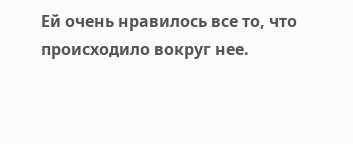Ей очень нравилось все то, что происходило вокруг нее.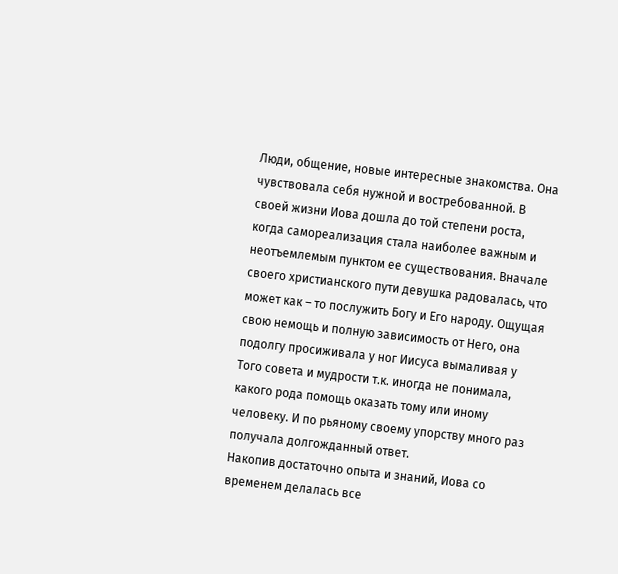Люди, общение, новые интересные знакомства. Она чувствовала себя нужной и востребованной. В своей жизни Иова дошла до той степени роста, когда самореализация стала наиболее важным и неотъемлемым пунктом ее существования. Вначале своего христианского пути девушка радовалась, что может как – то послужить Богу и Его народу. Ощущая свою немощь и полную зависимость от Него, она подолгу просиживала у ног Иисуса вымаливая у Того совета и мудрости т.к. иногда не понимала, какого рода помощь оказать тому или иному человеку. И по рьяному своему упорству много раз получала долгожданный ответ.
Накопив достаточно опыта и знаний, Иова со временем делалась все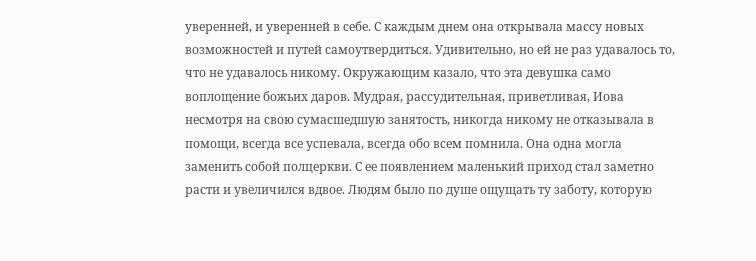уверенней, и уверенней в себе. С каждым днем она открывала массу новых возможностей и путей самоутвердиться. Удивительно, но ей не раз удавалось то, что не удавалось никому. Окружающим казало, что эта девушка само воплощение божьих даров. Мудрая, рассудительная, приветливая, Иова несмотря на свою сумасшедшую занятость, никогда никому не отказывала в помощи, всегда все успевала, всегда обо всем помнила. Она одна могла заменить собой полцеркви. С ее появлением маленький приход стал заметно расти и увеличился вдвое. Людям было по душе ощущать ту заботу, которую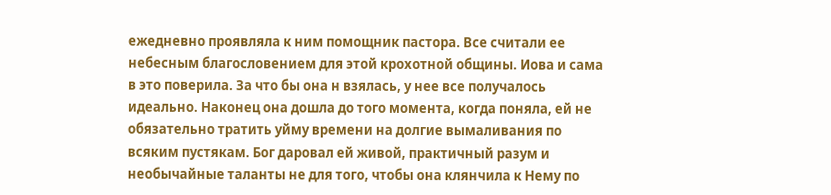ежедневно проявляла к ним помощник пастора. Все считали ее небесным благословением для этой крохотной общины. Иова и сама в это поверила. За что бы она н взялась, у нее все получалось идеально. Наконец она дошла до того момента, когда поняла, ей не обязательно тратить уйму времени на долгие вымаливания по всяким пустякам. Бог даровал ей живой, практичный разум и необычайные таланты не для того, чтобы она клянчила к Нему по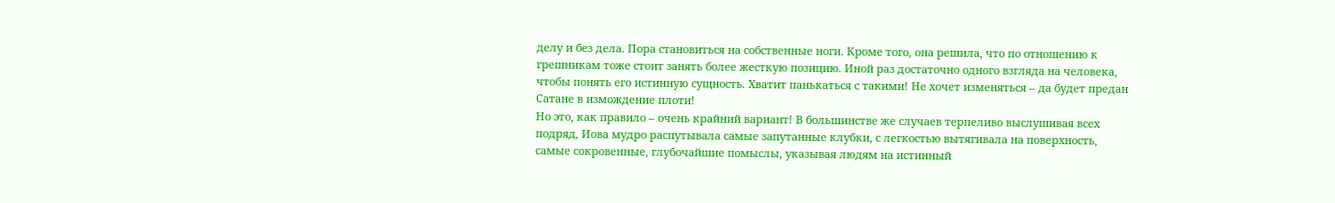делу и без дела. Пора становиться на собственные ноги. Кроме того, она решила, что по отношению к грешникам тоже стоит занять более жесткую позицию. Иной раз достаточно одного взгляда на человека, чтобы понять его истинную сущность. Хватит панькаться с такими! Не хочет изменяться – да будет предан Сатане в измождение плоти!
Но это, как правило – очень крайний вариант! В большинстве же случаев терпеливо выслушивая всех подряд, Иова мудро распутывала самые запутанные клубки, с легкостью вытягивала на поверхность, самые сокровенные, глубочайшие помыслы, указывая людям на истинный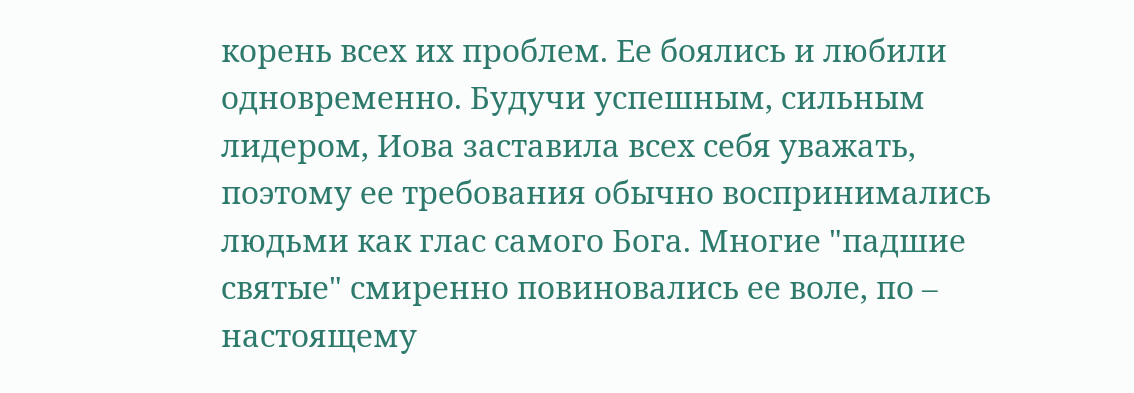корень всех их проблем. Ее боялись и любили одновременно. Будучи успешным, сильным лидером, Иова заставила всех себя уважать, поэтому ее требования обычно воспринимались людьми как глас самого Бога. Многие "падшие святые" смиренно повиновались ее воле, по – настоящему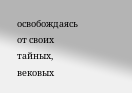освобождаясь от своих тайных, вековых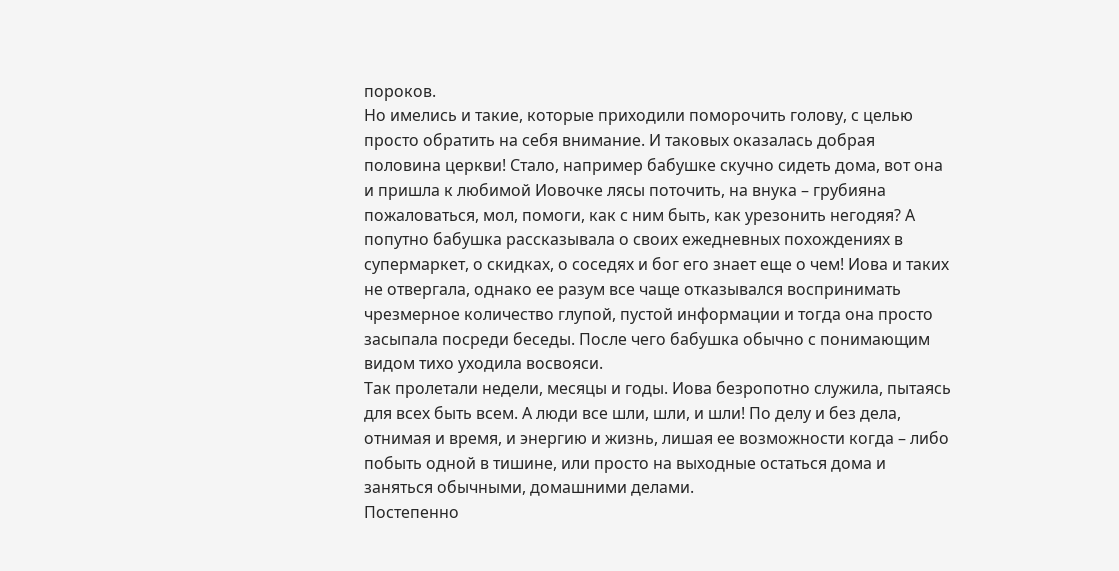пороков.
Но имелись и такие, которые приходили поморочить голову, с целью просто обратить на себя внимание. И таковых оказалась добрая половина церкви! Стало, например бабушке скучно сидеть дома, вот она и пришла к любимой Иовочке лясы поточить, на внука – грубияна пожаловаться, мол, помоги, как с ним быть, как урезонить негодяя? А попутно бабушка рассказывала о своих ежедневных похождениях в супермаркет, о скидках, о соседях и бог его знает еще о чем! Иова и таких не отвергала, однако ее разум все чаще отказывался воспринимать чрезмерное количество глупой, пустой информации и тогда она просто засыпала посреди беседы. После чего бабушка обычно с понимающим видом тихо уходила восвояси.
Так пролетали недели, месяцы и годы. Иова безропотно служила, пытаясь для всех быть всем. А люди все шли, шли, и шли! По делу и без дела, отнимая и время, и энергию и жизнь, лишая ее возможности когда – либо побыть одной в тишине, или просто на выходные остаться дома и заняться обычными, домашними делами.
Постепенно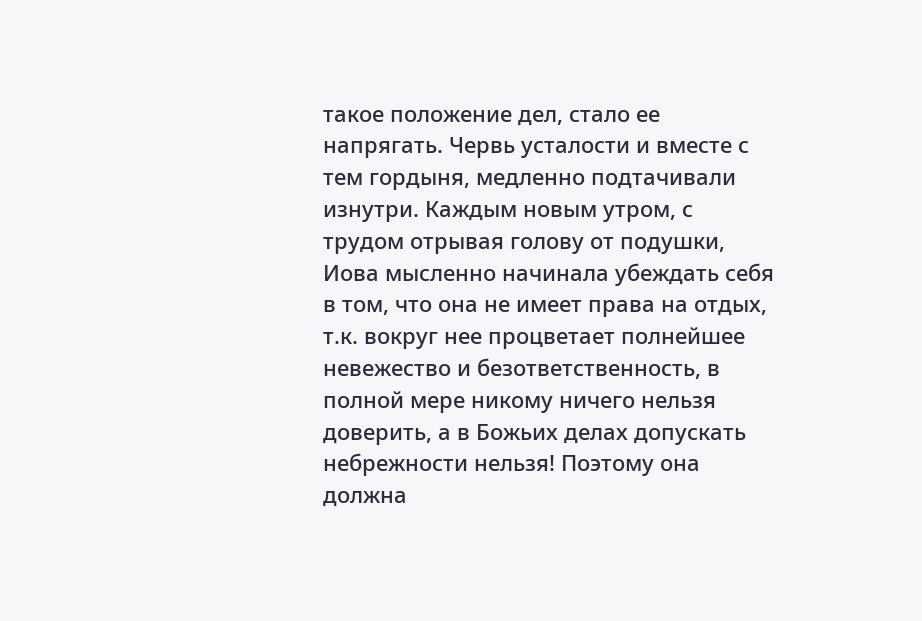такое положение дел, стало ее напрягать. Червь усталости и вместе с тем гордыня, медленно подтачивали изнутри. Каждым новым утром, с трудом отрывая голову от подушки, Иова мысленно начинала убеждать себя в том, что она не имеет права на отдых, т.к. вокруг нее процветает полнейшее невежество и безответственность, в полной мере никому ничего нельзя доверить, а в Божьих делах допускать небрежности нельзя! Поэтому она должна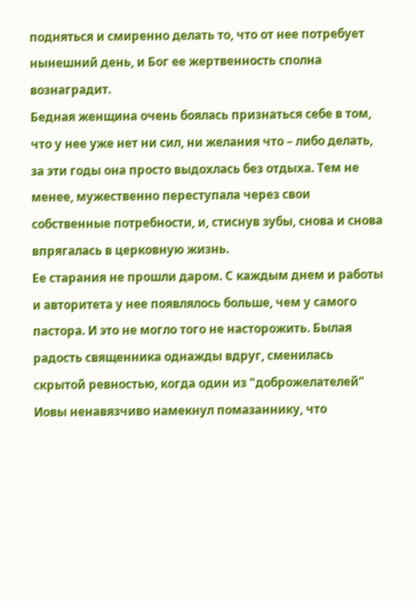подняться и смиренно делать то, что от нее потребует нынешний день, и Бог ее жертвенность сполна вознаградит.
Бедная женщина очень боялась признаться себе в том, что у нее уже нет ни сил, ни желания что – либо делать, за эти годы она просто выдохлась без отдыха. Тем не менее, мужественно переступала через свои собственные потребности, и, стиснув зубы, снова и снова впрягалась в церковную жизнь.
Ее старания не прошли даром. С каждым днем и работы и авторитета у нее появлялось больше, чем у самого пастора. И это не могло того не насторожить. Былая радость священника однажды вдруг, сменилась скрытой ревностью, когда один из "доброжелателей" Иовы ненавязчиво намекнул помазаннику, что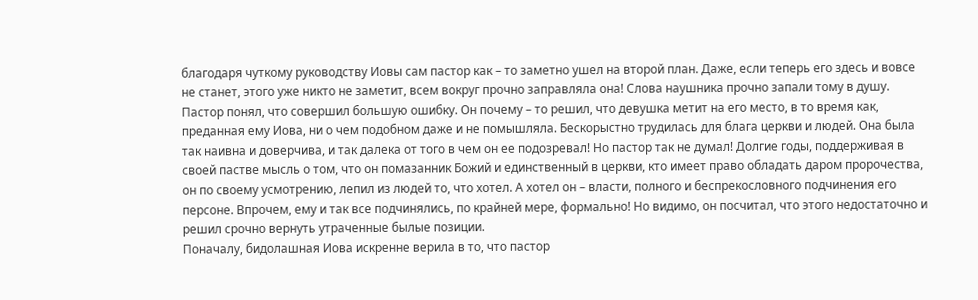благодаря чуткому руководству Иовы сам пастор как – то заметно ушел на второй план. Даже, если теперь его здесь и вовсе не станет, этого уже никто не заметит, всем вокруг прочно заправляла она! Слова наушника прочно запали тому в душу. Пастор понял, что совершил большую ошибку. Он почему – то решил, что девушка метит на его место, в то время как, преданная ему Иова, ни о чем подобном даже и не помышляла. Бескорыстно трудилась для блага церкви и людей. Она была так наивна и доверчива, и так далека от того в чем он ее подозревал! Но пастор так не думал! Долгие годы, поддерживая в своей пастве мысль о том, что он помазанник Божий и единственный в церкви, кто имеет право обладать даром пророчества, он по своему усмотрению, лепил из людей то, что хотел. А хотел он – власти, полного и беспрекословного подчинения его персоне. Впрочем, ему и так все подчинялись, по крайней мере, формально! Но видимо, он посчитал, что этого недостаточно и решил срочно вернуть утраченные былые позиции.
Поначалу, бидолашная Иова искренне верила в то, что пастор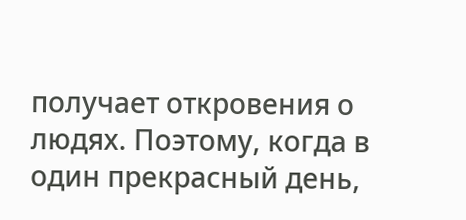получает откровения о людях. Поэтому, когда в один прекрасный день,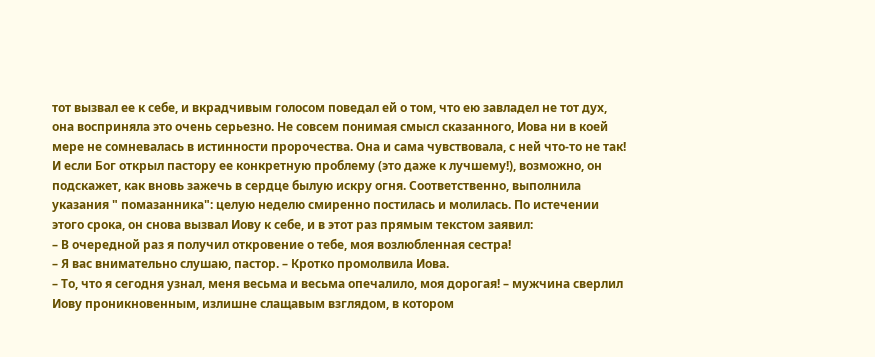тот вызвал ее к себе, и вкрадчивым голосом поведал ей о том, что ею завладел не тот дух, она восприняла это очень серьезно. Не совсем понимая смысл сказанного, Иова ни в коей мере не сомневалась в истинности пророчества. Она и сама чувствовала, с ней что-то не так! И если Бог открыл пастору ее конкретную проблему (это даже к лучшему!), возможно, он подскажет, как вновь зажечь в сердце былую искру огня. Соответственно, выполнила указания " помазанника": целую неделю смиренно постилась и молилась. По истечении этого срока, он снова вызвал Иову к себе, и в этот раз прямым текстом заявил:
– В очередной раз я получил откровение о тебе, моя возлюбленная сестра!
– Я вас внимательно слушаю, пастор. – Кротко промолвила Иова.
– То, что я сегодня узнал, меня весьма и весьма опечалило, моя дорогая! – мужчина сверлил Иову проникновенным, излишне слащавым взглядом, в котором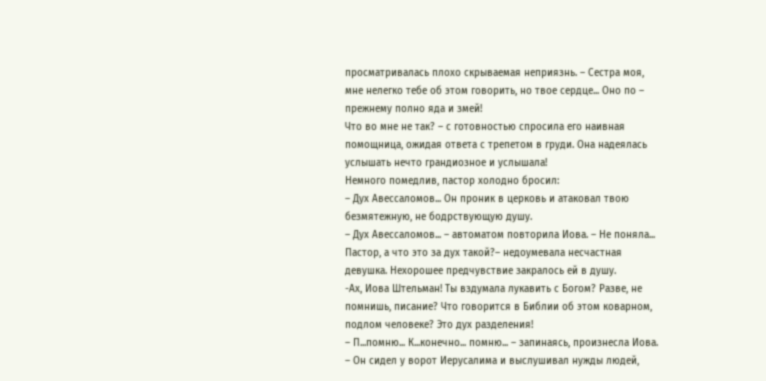просматривалась плохо скрываемая неприязнь. – Сестра моя, мне нелегко тебе об этом говорить, но твое сердце... Оно по – прежнему полно яда и змей!
Что во мне не так? – с готовностью спросила его наивная помощница, ожидая ответа с трепетом в груди. Она надеялась услышать нечто грандиозное и услышала!
Немного помедлив, пастор холодно бросил:
– Дух Авессаломов... Он проник в церковь и атаковал твою безмятежную, не бодрствующую душу.
– Дух Авессаломов... – автоматом повторила Иова. – Не поняла... Пастор, а что это за дух такой?– недоумевала несчастная девушка. Нехорошее предчувствие закралось ей в душу.
-Ах, Иова Штельман! Ты вздумала лукавить с Богом? Разве, не помнишь, писание? Что говорится в Библии об этом коварном, подлом человеке? Это дух разделения!
– П...помню... К...конечно... помню... – запинаясь, произнесла Иова. – Он сидел у ворот Иерусалима и выслушивал нужды людей,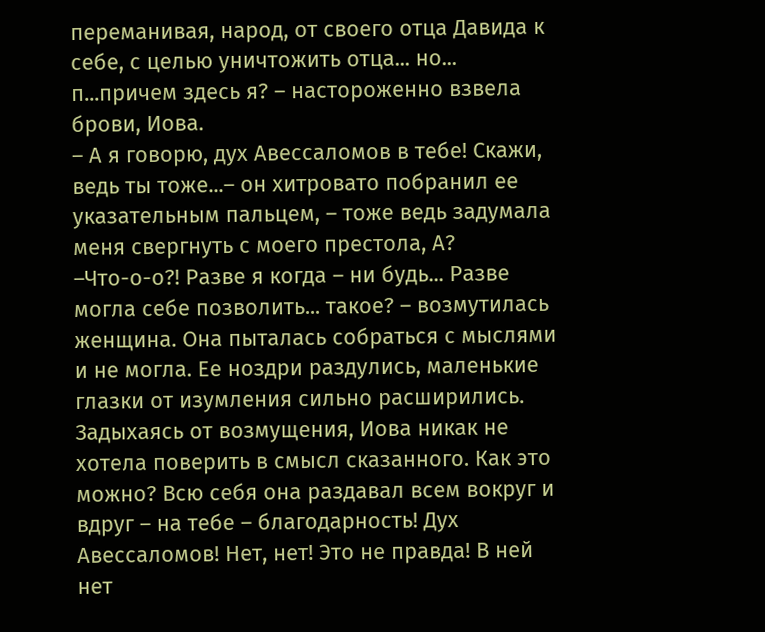переманивая, народ, от своего отца Давида к себе, с целью уничтожить отца... но... п...причем здесь я? – настороженно взвела брови, Иова.
– А я говорю, дух Авессаломов в тебе! Скажи, ведь ты тоже...– он хитровато побранил ее указательным пальцем, – тоже ведь задумала меня свергнуть с моего престола, А?
–Что-о-о?! Разве я когда – ни будь... Разве могла себе позволить... такое? – возмутилась женщина. Она пыталась собраться с мыслями и не могла. Ее ноздри раздулись, маленькие глазки от изумления сильно расширились. Задыхаясь от возмущения, Иова никак не хотела поверить в смысл сказанного. Как это можно? Всю себя она раздавал всем вокруг и вдруг – на тебе – благодарность! Дух Авессаломов! Нет, нет! Это не правда! В ней нет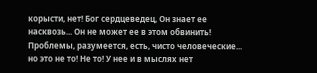корысти, нет! Бог сердцеведец, Он знает ее насквозь... Он не может ее в этом обвинить! Проблемы, разумеется, есть, чисто человеческие... но это не то! Не то! У нее и в мыслях нет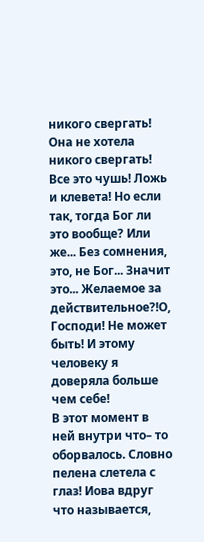никого свергать! Она не хотела никого свергать! Все это чушь! Ложь и клевета! Но если так, тогда Бог ли это вообще? Или же... Без сомнения, это, не Бог... Значит это... Желаемое за действительное?!О, Господи! Не может быть! И этому человеку я доверяла больше чем себе!
В этот момент в ней внутри что– то оборвалось. Словно пелена слетела с глаз! Иова вдруг что называется,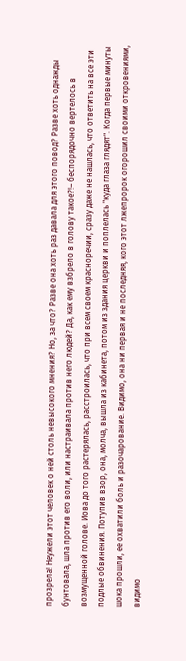прозрела! Неужели этот человек о ней столь невысокого мнения? Но, за что? Разве она хоть раз давала для этого повод? Разве хоть однажды бунтовала, шла против его воли, или настраивала против него людей? Да, как ему взбрело в голову такое?!– беспорядочно вертелось в возмущенной голове. Иова до того растерялась, расстроилась, что при всем своем красноречии, сразу даже не нашлась, что ответить на все эти подлые обвинения. Потупив взор, она, молча, вышла из кабинета, потом из здания церкви и поплелась "куда глаза глядят". Когда первые минуты шока прошли, ее охватили боль и разочарование. Видимо, она ни первая и не последняя, кого этот лжепророк огорошил своими откровениями, видимо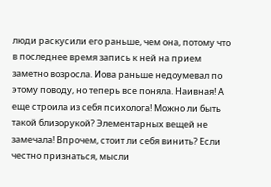люди раскусили его раньше, чем она, потому что в последнее время запись к ней на прием заметно возросла. Иова раньше недоумевал по этому поводу, но теперь все поняла. Наивная! А еще строила из себя психолога! Можно ли быть такой близорукой? Элементарных вещей не замечала! Впрочем, стоит ли себя винить? Если честно признаться, мысли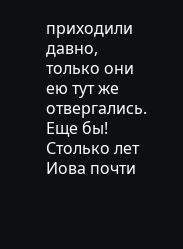приходили давно, только они ею тут же отвергались. Еще бы! Столько лет Иова почти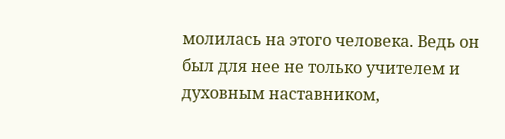молилась на этого человека. Ведь он был для нее не только учителем и духовным наставником,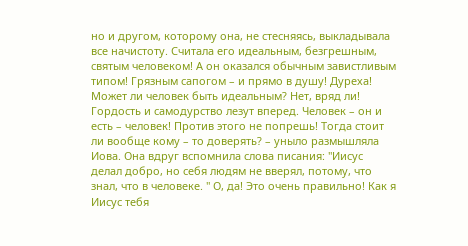но и другом, которому она, не стесняясь, выкладывала все начистоту. Считала его идеальным, безгрешным, святым человеком! А он оказался обычным завистливым типом! Грязным сапогом – и прямо в душу! Дуреха! Может ли человек быть идеальным? Нет, вряд ли! Гордость и самодурство лезут вперед. Человек – он и есть – человек! Против этого не попрешь! Тогда стоит ли вообще кому – то доверять? – уныло размышляла Иова. Она вдруг вспомнила слова писания: "Иисус делал добро, но себя людям не вверял, потому, что знал, что в человеке. " О, да! Это очень правильно! Как я Иисус тебя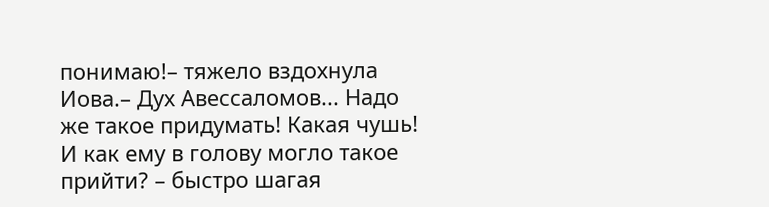понимаю!– тяжело вздохнула Иова.– Дух Авессаломов... Надо же такое придумать! Какая чушь! И как ему в голову могло такое прийти? – быстро шагая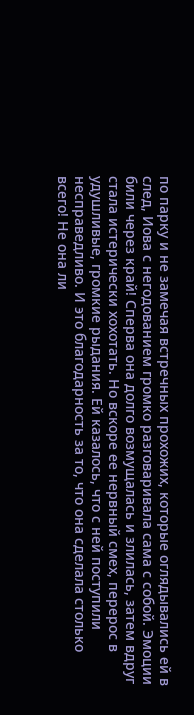по парку и не замечая встречных прохожих, которые оглядывались ей в след, Иова с негодованием громко разговаривала сама с собой. Эмоции били через край! Сперва она долго возмущалась и злилась, затем вдруг стала истерически хохотать. Но вскоре ее нервный смех, перерос в удушливые, громкие рыдания. Ей казалось, что с ней поступили несправедливо. И это благодарность за то, что она сделала столько всего! Не она ли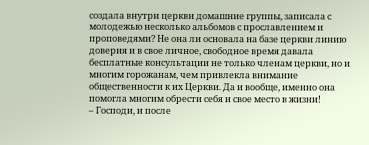создала внутри церкви домашние группы, записала с молодежью несколько альбомов с прославлением и проповедями? Не она ли основала на базе церкви линию доверия и в свое личное, свободное время давала бесплатные консультации не только членам церкви, но и многим горожанам, чем привлекла внимание общественности к их Церкви. Да и вообще, именно она помогла многим обрести себя и свое место в жизни!
– Господи, и после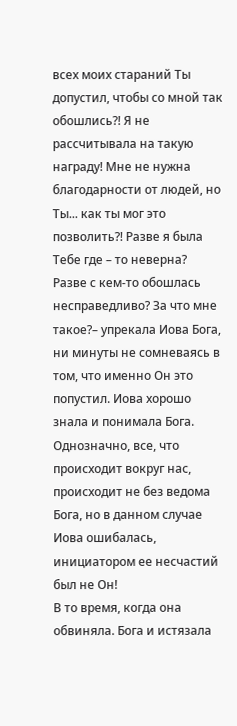всех моих стараний Ты допустил, чтобы со мной так обошлись?! Я не рассчитывала на такую награду! Мне не нужна благодарности от людей, но Ты... как ты мог это позволить?! Разве я была Тебе где – то неверна? Разве с кем-то обошлась несправедливо? За что мне такое?– упрекала Иова Бога, ни минуты не сомневаясь в том, что именно Он это попустил. Иова хорошо знала и понимала Бога. Однозначно, все, что происходит вокруг нас, происходит не без ведома Бога, но в данном случае Иова ошибалась, инициатором ее несчастий был не Он!
В то время, когда она обвиняла. Бога и истязала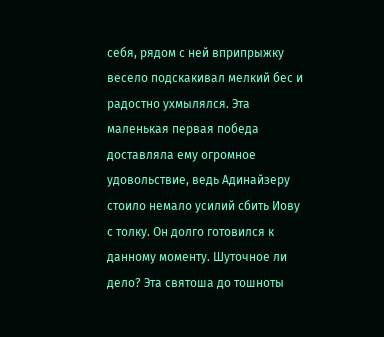себя, рядом с ней вприпрыжку весело подскакивал мелкий бес и радостно ухмылялся. Эта маленькая первая победа доставляла ему огромное удовольствие, ведь Адинайзеру стоило немало усилий сбить Иову с толку. Он долго готовился к данному моменту. Шуточное ли дело? Эта святоша до тошноты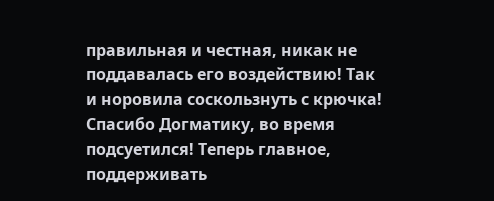правильная и честная, никак не поддавалась его воздействию! Так и норовила соскользнуть с крючка! Спасибо Догматику, во время подсуетился! Теперь главное, поддерживать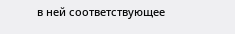в ней соответствующее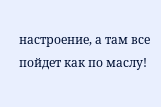настроение, а там все пойдет как по маслу!